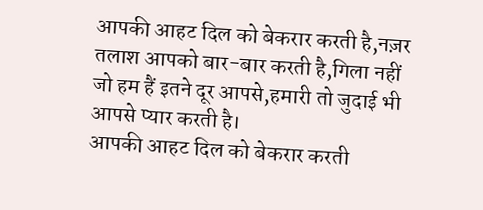आपकी आहट दिल को बेकरार करती है,नज़र तलाश आपको बार-बार करती है,गिला नहीं जो हम हैं इतने दूर आपसे,हमारी तो जुदाई भी आपसे प्यार करती है।
आपकी आहट दिल को बेकरार करती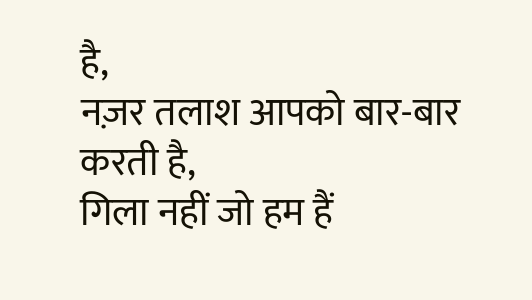है,
नज़र तलाश आपको बार-बार करती है,
गिला नहीं जो हम हैं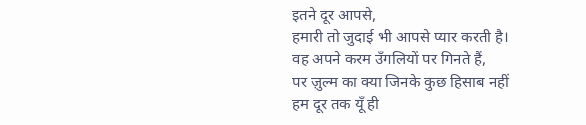इतने दूर आपसे,
हमारी तो जुदाई भी आपसे प्यार करती है।
वह अपने करम उँगलियों पर गिनते हैं,
पर ज़ुल्म का क्या जिनके कुछ हिसाब नहीं
हम दूर तक यूँ ही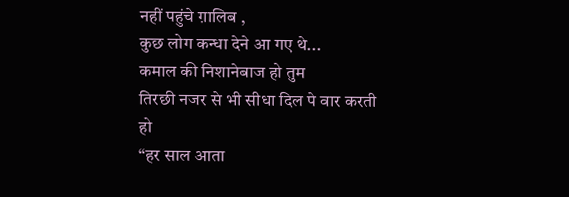नहीं पहुंचे ग़ालिब ,
कुछ लोग कन्धा देने आ गए थे...
कमाल की निशानेबाज हो तुम
तिरछी नजर से भी सीधा दिल पे वार करती हो
“हर साल आता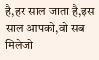है,हर साल जाता है,इस साल आपको,वो सब मिलेजो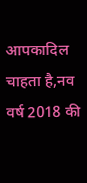आपकादिल चाहता है,नव वर्ष 2018 की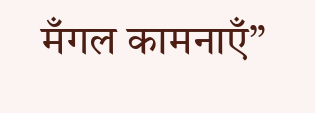मँगल कामनाएँ”